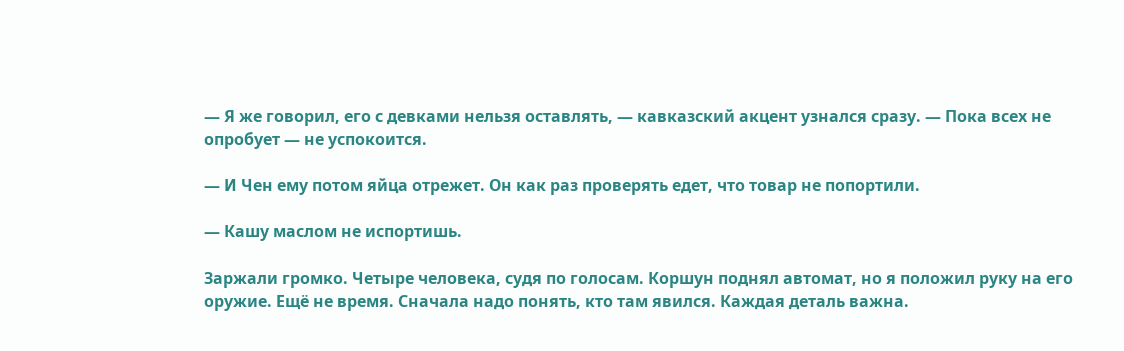— Я же говорил, его с девками нельзя оставлять, — кавказский акцент узнался сразу. — Пока всех не опробует — не успокоится.

— И Чен ему потом яйца отрежет. Он как раз проверять едет, что товар не попортили.

— Кашу маслом не испортишь.

Заржали громко. Четыре человека, судя по голосам. Коршун поднял автомат, но я положил руку на его оружие. Ещё не время. Сначала надо понять, кто там явился. Каждая деталь важна.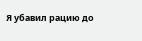Я убавил рацию до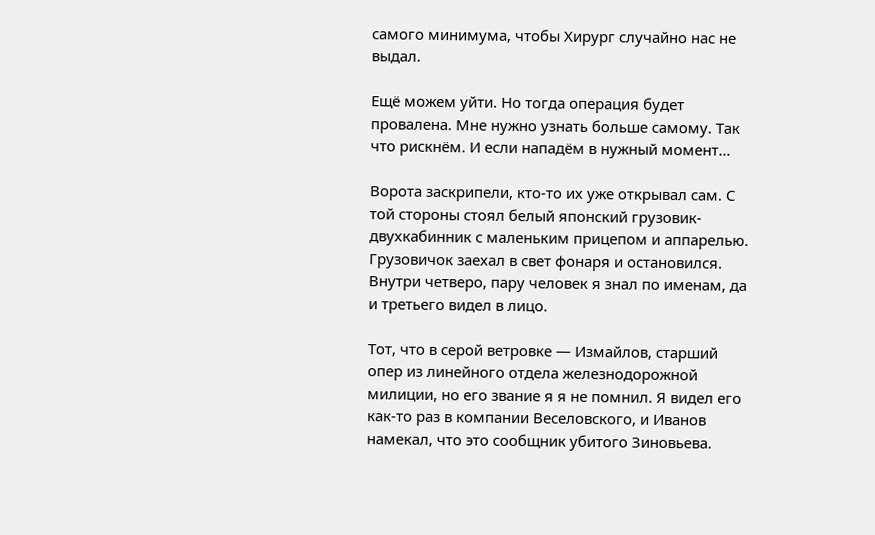самого минимума, чтобы Хирург случайно нас не выдал.

Ещё можем уйти. Но тогда операция будет провалена. Мне нужно узнать больше самому. Так что рискнём. И если нападём в нужный момент…

Ворота заскрипели, кто-то их уже открывал сам. С той стороны стоял белый японский грузовик-двухкабинник с маленьким прицепом и аппарелью. Грузовичок заехал в свет фонаря и остановился. Внутри четверо, пару человек я знал по именам, да и третьего видел в лицо.

Тот, что в серой ветровке — Измайлов, старший опер из линейного отдела железнодорожной милиции, но его звание я я не помнил. Я видел его как-то раз в компании Веселовского, и Иванов намекал, что это сообщник убитого Зиновьева.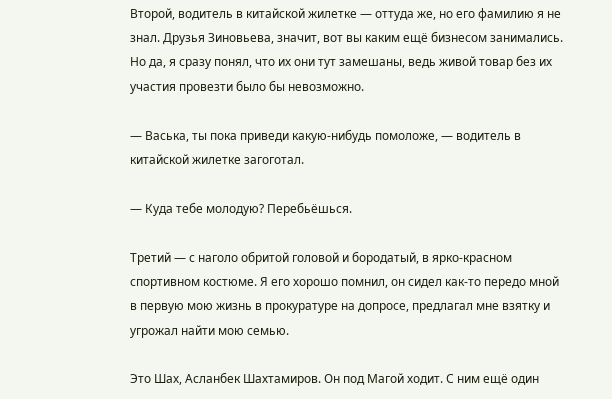Второй, водитель в китайской жилетке — оттуда же, но его фамилию я не знал. Друзья Зиновьева, значит, вот вы каким ещё бизнесом занимались. Но да, я сразу понял, что их они тут замешаны, ведь живой товар без их участия провезти было бы невозможно.

— Васька, ты пока приведи какую-нибудь помоложе, — водитель в китайской жилетке загоготал.

— Куда тебе молодую? Перебьёшься.

Третий — с наголо обритой головой и бородатый, в ярко-красном спортивном костюме. Я его хорошо помнил, он сидел как-то передо мной в первую мою жизнь в прокуратуре на допросе, предлагал мне взятку и угрожал найти мою семью.

Это Шах, Асланбек Шахтамиров. Он под Магой ходит. С ним ещё один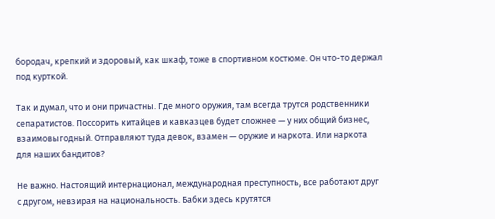бородач, крепкий и здоровый, как шкаф, тоже в спортивном костюме. Он что-то держал под курткой.

Так и думал, что и они причастны. Где много оружия, там всегда трутся родственники сепаратистов. Поссорить китайцев и кавказцев будет сложнее — у них общий бизнес, взаимовыгодный. Отправляют туда девок, взамен — оружие и наркота. Или наркота для наших бандитов?

Не важно. Настоящий интернационал, международная преступность, все работают друг с другом, невзирая на национальность. Бабки здесь крутятся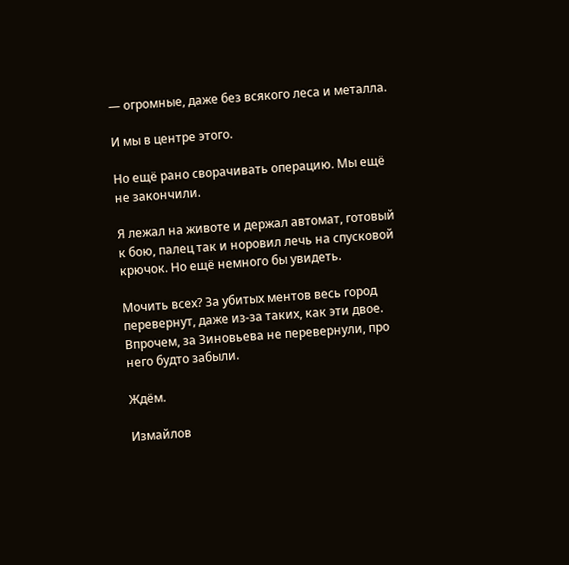— огромные, даже без всякого леса и металла.

И мы в центре этого.

Но ещё рано сворачивать операцию. Мы ещё не закончили.

Я лежал на животе и держал автомат, готовый к бою, палец так и норовил лечь на спусковой крючок. Но ещё немного бы увидеть.

Мочить всех? За убитых ментов весь город перевернут, даже из-за таких, как эти двое. Впрочем, за Зиновьева не перевернули, про него будто забыли.

Ждём.

Измайлов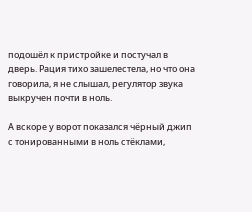подошёл к пристройке и постучал в дверь. Рация тихо зашелестела, но что она говорила, я не слышал, регулятор звука выкручен почти в ноль.

А вскоре у ворот показался чёрный джип с тонированными в ноль стёклами,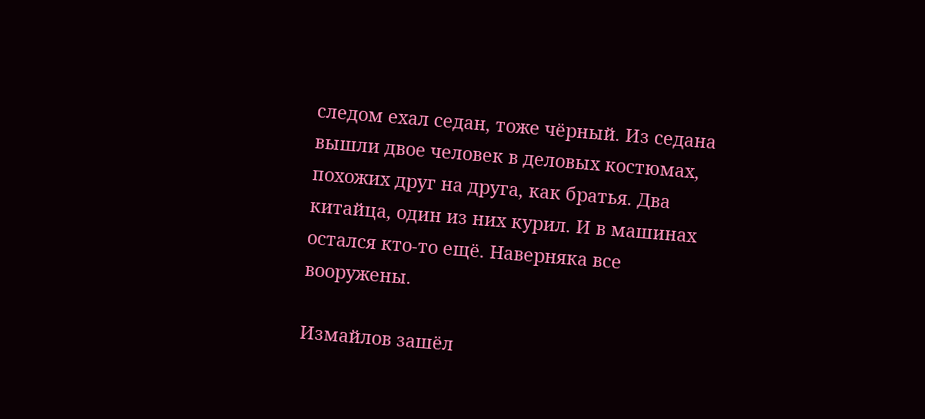следом ехал седан, тоже чёрный. Из седана вышли двое человек в деловых костюмах, похожих друг на друга, как братья. Два китайца, один из них курил. И в машинах остался кто-то ещё. Наверняка все вооружены.

Измайлов зашёл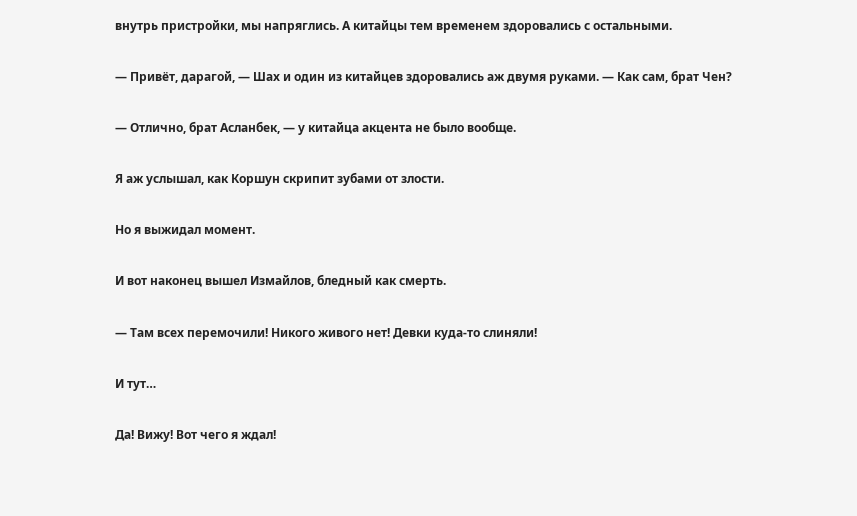внутрь пристройки, мы напряглись. А китайцы тем временем здоровались с остальными.

— Привёт, дарагой, — Шах и один из китайцев здоровались аж двумя руками. — Как сам, брат Чен?

— Отлично, брат Асланбек, — у китайца акцента не было вообще.

Я аж услышал, как Коршун скрипит зубами от злости.

Но я выжидал момент.

И вот наконец вышел Измайлов, бледный как смерть.

— Там всех перемочили! Никого живого нет! Девки куда-то слиняли!

И тут…

Да! Вижу! Вот чего я ждал!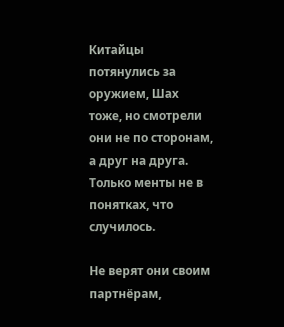Китайцы потянулись за оружием, Шах тоже, но смотрели они не по сторонам, а друг на друга. Только менты не в понятках, что случилось.

Не верят они своим партнёрам,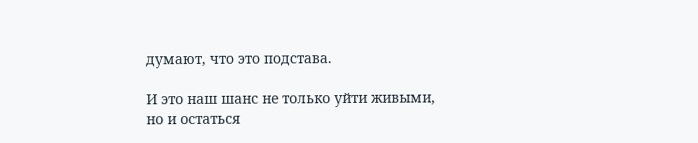думают, что это подстава.

И это наш шанс не только уйти живыми, но и остаться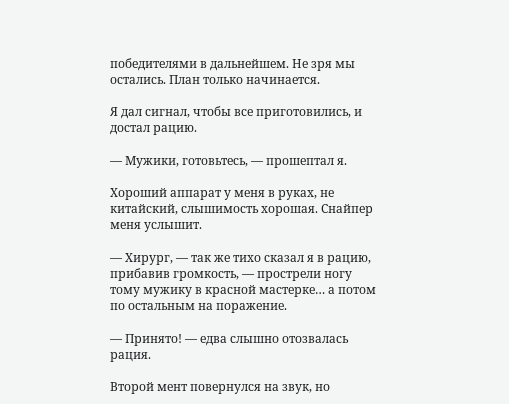победителями в дальнейшем. Не зря мы остались. План только начинается.

Я дал сигнал, чтобы все приготовились, и достал рацию.

— Мужики, готовьтесь, — прошептал я.

Хороший аппарат у меня в руках, не китайский, слышимость хорошая. Снайпер меня услышит.

— Хирург, — так же тихо сказал я в рацию, прибавив громкость, — прострели ногу тому мужику в красной мастерке… а потом по остальным на поражение.

— Принято! — едва слышно отозвалась рация.

Второй мент повернулся на звук, но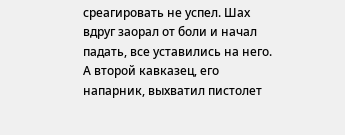среагировать не успел. Шах вдруг заорал от боли и начал падать, все уставились на него. А второй кавказец, его напарник, выхватил пистолет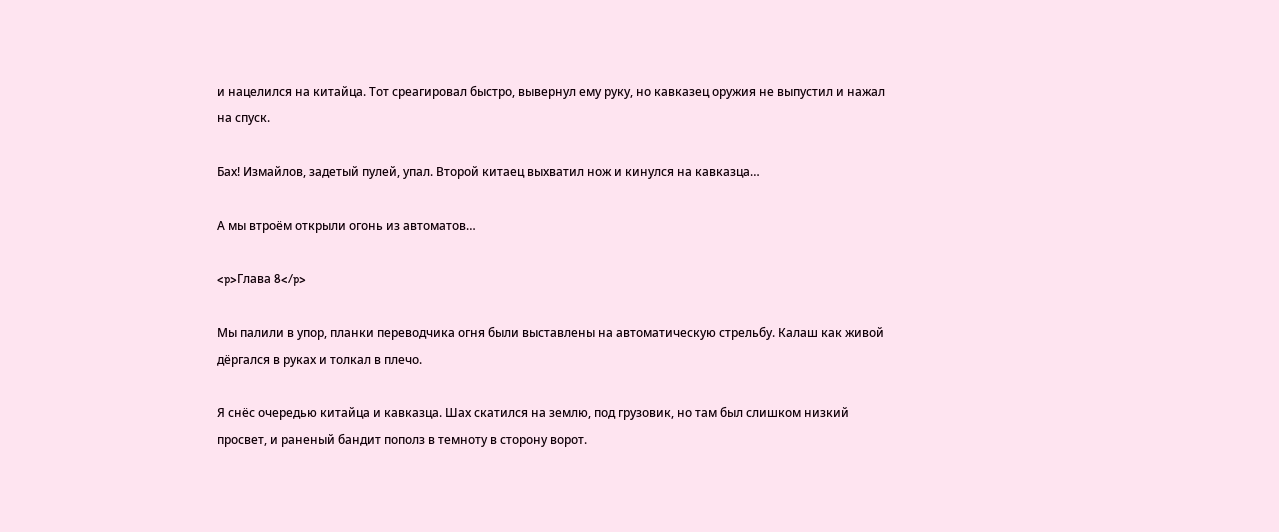и нацелился на китайца. Тот среагировал быстро, вывернул ему руку, но кавказец оружия не выпустил и нажал на спуск.

Бах! Измайлов, задетый пулей, упал. Второй китаец выхватил нож и кинулся на кавказца…

А мы втроём открыли огонь из автоматов…

<p>Глава 8</p>

Мы палили в упор, планки переводчика огня были выставлены на автоматическую стрельбу. Калаш как живой дёргался в руках и толкал в плечо.

Я снёс очередью китайца и кавказца. Шах скатился на землю, под грузовик, но там был слишком низкий просвет, и раненый бандит пополз в темноту в сторону ворот.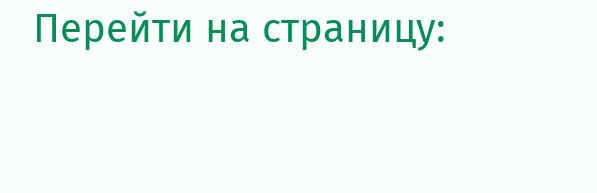Перейти на страницу: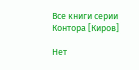Все книги серии Контора [Киров]

Нет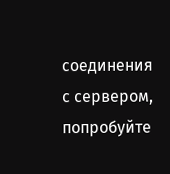соединения с сервером, попробуйте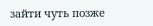зайти чуть позже